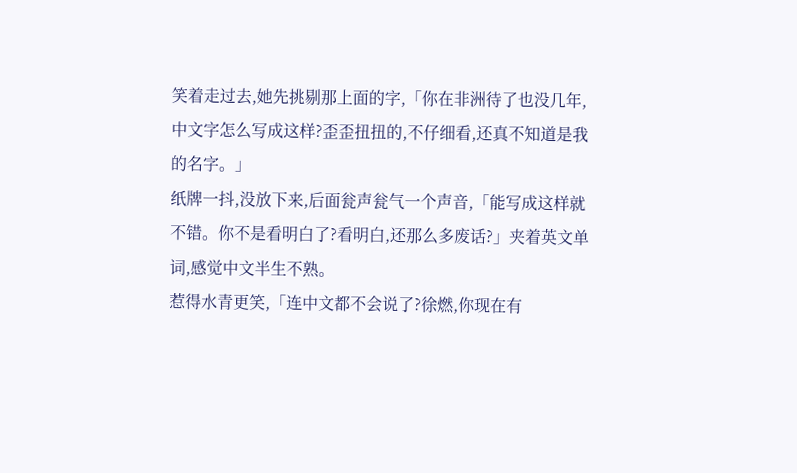笑着走过去,她先挑剔那上面的字,「你在非洲待了也没几年,中文字怎么写成这样?歪歪扭扭的,不仔细看,还真不知道是我的名字。」
纸牌一抖,没放下来,后面瓮声瓮气一个声音,「能写成这样就不错。你不是看明白了?看明白,还那么多废话?」夹着英文单词,感觉中文半生不熟。
惹得水青更笑,「连中文都不会说了?徐燃,你现在有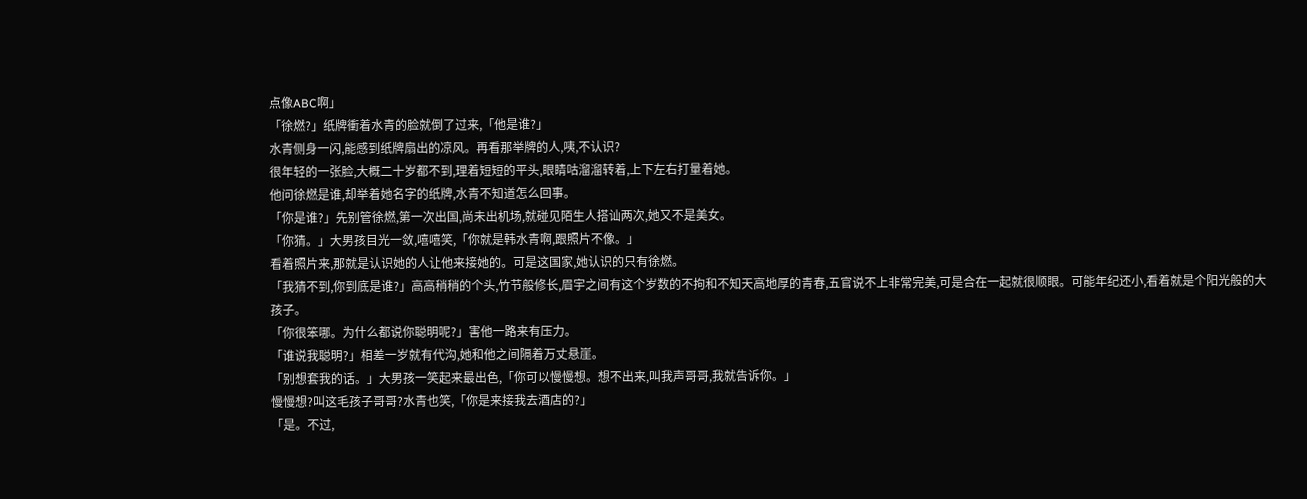点像ABC啊」
「徐燃?」纸牌衝着水青的脸就倒了过来,「他是谁?」
水青侧身一闪,能感到纸牌扇出的凉风。再看那举牌的人,咦,不认识?
很年轻的一张脸,大概二十岁都不到,理着短短的平头,眼睛咕溜溜转着,上下左右打量着她。
他问徐燃是谁,却举着她名字的纸牌,水青不知道怎么回事。
「你是谁?」先别管徐燃,第一次出国,尚未出机场,就碰见陌生人搭讪两次,她又不是美女。
「你猜。」大男孩目光一敛,嘻嘻笑,「你就是韩水青啊,跟照片不像。」
看着照片来,那就是认识她的人让他来接她的。可是这国家,她认识的只有徐燃。
「我猜不到,你到底是谁?」高高稍稍的个头,竹节般修长,眉宇之间有这个岁数的不拘和不知天高地厚的青春,五官说不上非常完美,可是合在一起就很顺眼。可能年纪还小,看着就是个阳光般的大孩子。
「你很笨哪。为什么都说你聪明呢?」害他一路来有压力。
「谁说我聪明?」相差一岁就有代沟,她和他之间隔着万丈悬崖。
「别想套我的话。」大男孩一笑起来最出色,「你可以慢慢想。想不出来,叫我声哥哥,我就告诉你。」
慢慢想?叫这毛孩子哥哥?水青也笑,「你是来接我去酒店的?」
「是。不过,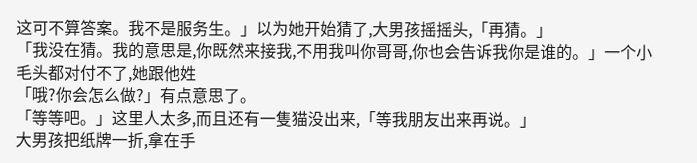这可不算答案。我不是服务生。」以为她开始猜了,大男孩摇摇头,「再猜。」
「我没在猜。我的意思是,你既然来接我,不用我叫你哥哥,你也会告诉我你是谁的。」一个小毛头都对付不了,她跟他姓
「哦?你会怎么做?」有点意思了。
「等等吧。」这里人太多,而且还有一隻猫没出来,「等我朋友出来再说。」
大男孩把纸牌一折,拿在手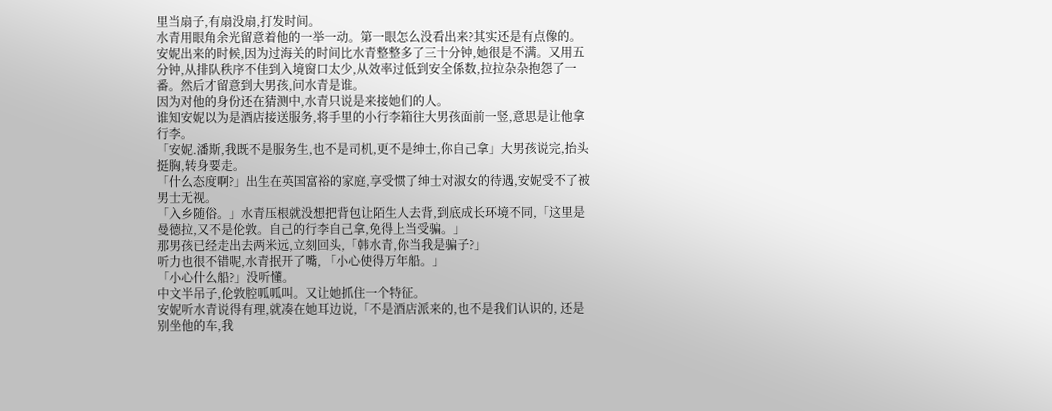里当扇子,有扇没扇,打发时间。
水青用眼角余光留意着他的一举一动。第一眼怎么没看出来?其实还是有点像的。
安妮出来的时候,因为过海关的时间比水青整整多了三十分钟,她很是不满。又用五分钟,从排队秩序不佳到入境窗口太少,从效率过低到安全係数,拉拉杂杂抱怨了一番。然后才留意到大男孩,问水青是谁。
因为对他的身份还在猜测中,水青只说是来接她们的人。
谁知安妮以为是酒店接送服务,将手里的小行李箱往大男孩面前一竖,意思是让他拿行李。
「安妮.潘斯,我既不是服务生,也不是司机,更不是绅士,你自己拿」大男孩说完,抬头挺胸,转身要走。
「什么态度啊?」出生在英国富裕的家庭,享受惯了绅士对淑女的待遇,安妮受不了被男士无视。
「入乡随俗。」水青压根就没想把背包让陌生人去背,到底成长环境不同,「这里是曼德拉,又不是伦敦。自己的行李自己拿,免得上当受骗。」
那男孩已经走出去两米远,立刻回头,「韩水青,你当我是骗子?」
听力也很不错呢,水青抿开了嘴, 「小心使得万年船。」
「小心什么船?」没听懂。
中文半吊子,伦敦腔呱呱叫。又让她抓住一个特征。
安妮听水青说得有理,就凑在她耳边说,「不是酒店派来的,也不是我们认识的, 还是别坐他的车,我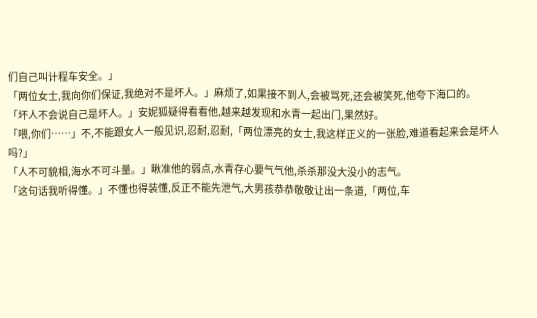们自己叫计程车安全。」
「两位女士,我向你们保证,我绝对不是坏人。」麻烦了,如果接不到人,会被骂死,还会被笑死,他夸下海口的。
「坏人不会说自己是坏人。」安妮狐疑得看看他,越来越发现和水青一起出门,果然好。
「喂,你们……」不,不能跟女人一般见识,忍耐,忍耐,「两位漂亮的女士,我这样正义的一张脸,难道看起来会是坏人吗?」
「人不可貌相,海水不可斗量。」瞅准他的弱点,水青存心要气气他,杀杀那没大没小的志气。
「这句话我听得懂。」不懂也得装懂,反正不能先泄气,大男孩恭恭敬敬让出一条道,「两位,车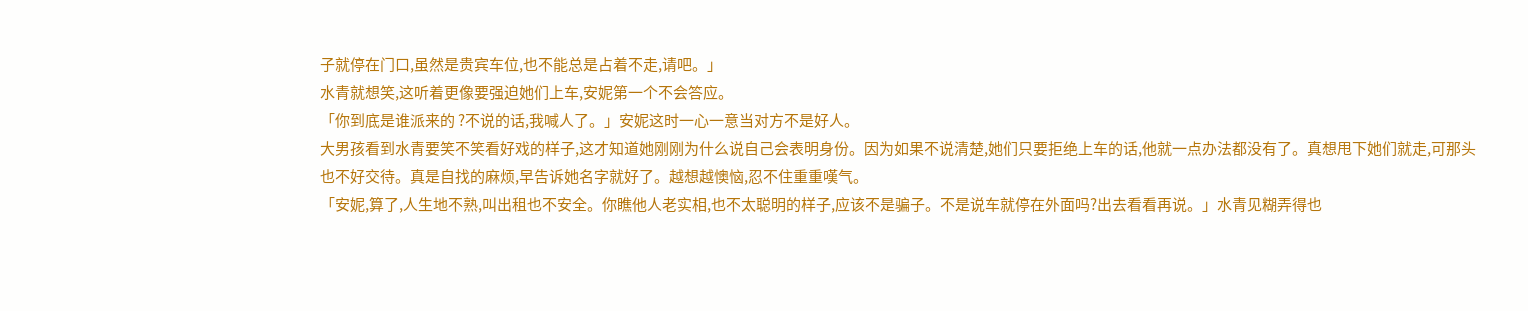子就停在门口,虽然是贵宾车位,也不能总是占着不走,请吧。」
水青就想笑,这听着更像要强迫她们上车,安妮第一个不会答应。
「你到底是谁派来的 ?不说的话,我喊人了。」安妮这时一心一意当对方不是好人。
大男孩看到水青要笑不笑看好戏的样子,这才知道她刚刚为什么说自己会表明身份。因为如果不说清楚,她们只要拒绝上车的话,他就一点办法都没有了。真想甩下她们就走,可那头也不好交待。真是自找的麻烦,早告诉她名字就好了。越想越懊恼,忍不住重重嘆气。
「安妮,算了,人生地不熟,叫出租也不安全。你瞧他人老实相,也不太聪明的样子,应该不是骗子。不是说车就停在外面吗?出去看看再说。」水青见糊弄得也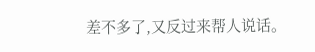差不多了,又反过来帮人说话。